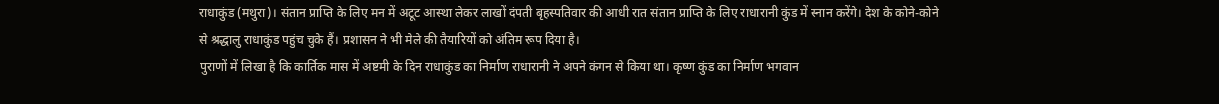राधाकुंड (मथुरा)। संतान प्राप्ति के लिए मन में अटूट आस्था लेकर लाखों दंपती बृहस्पतिवार की आधी रात संतान प्राप्ति के लिए राधारानी कुंड में स्नान करेंगे। देश के कोने-कोने से श्रद्धालु राधाकुंड पहुंच चुके हैं। प्रशासन ने भी मेले की तैयारियों को अंतिम रूप दिया है।
पुराणों में लिखा है कि कार्तिक मास में अष्टमी के दिन राधाकुंड का निर्माण राधारानी ने अपने कंगन से किया था। कृष्ण कुंड का निर्माण भगवान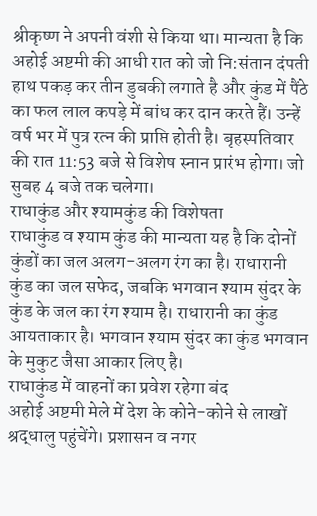श्रीकृष्ण ने अपनी वंशी से किया था। मान्यता है कि अहोई अष्टमी की आधी रात को जो नि:संतान दंपती हाथ पकड़ कर तीन डुबकी लगाते है और कुंड में पैंठे का फल लाल कपड़े में बांध कर दान करते हैं। उन्हें वर्ष भर में पुत्र रत्न की प्राप्ति होती है। बृहस्पतिवार की रात 11:53 बजे से विशेष स्नान प्रारंभ होगा। जो सुबह 4 बजे तक चलेगा।
राधाकुंड और श्यामकुंड की विशेषता
राधाकुंड व श्याम कुंड की मान्यता यह है कि दोनों कुंडों का जल अलग-अलग रंग का है। राधारानी कुंड का जल सफेद, जबकि भगवान श्याम सुंदर के कुंड के जल का रंग श्याम है। राधारानी का कुंड आयताकार है। भगवान श्याम सुंदर का कुंड भगवान के मुकुट जैसा आकार लिए है।
राधाकुंड में वाहनों का प्रवेश रहेगा बंद
अहोई अष्टमी मेले में देश के कोने-कोने से लाखों श्रद्धालु पहुंचेंगे। प्रशासन व नगर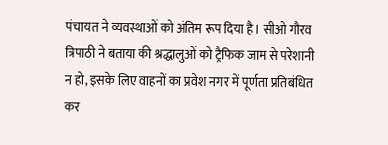पंचायत ने व्यवस्थाओं को अंतिम रूप दिया है। सीओ गौरव त्रिपाठी ने बताया की श्रद्धालुओं को ट्रैफिक जाम से परेशानी न हो, इसके लिए वाहनों का प्रवेश नगर में पूर्णता प्रतिबंधित कर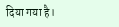दिया गया है।